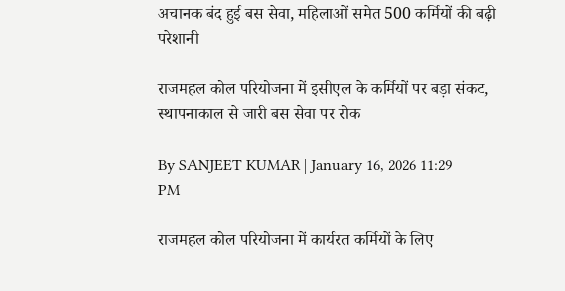अचानक बंद हुई बस सेवा, महिलाओं समेत 500 कर्मियों की बढ़ी परेशानी

राजमहल कोल परियोजना में इसीएल के कर्मियों पर बड़ा संकट, स्थापनाकाल से जारी बस सेवा पर रोक

By SANJEET KUMAR | January 16, 2026 11:29 PM

राजमहल कोल परियोजना में कार्यरत कर्मियों के लिए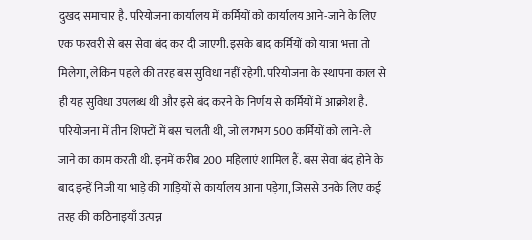दुखद समाचार है. परियोजना कार्यालय में कर्मियों को कार्यालय आने-जाने के लिए एक फरवरी से बस सेवा बंद कर दी जाएगी. इसके बाद कर्मियों को यात्रा भत्ता तो मिलेगा, लेकिन पहले की तरह बस सुविधा नहीं रहेगी. परियोजना के स्थापना काल से ही यह सुविधा उपलब्ध थी और इसे बंद करने के निर्णय से कर्मियों में आक्रोश है. परियोजना में तीन शिफ्टों में बस चलती थी, जो लगभग 500 कर्मियों को लाने-ले जाने का काम करती थी. इनमें करीब 200 महिलाएं शामिल हैं. बस सेवा बंद होने के बाद इन्हें निजी या भाड़े की गाड़ियों से कार्यालय आना पड़ेगा, जिससे उनके लिए कई तरह की कठिनाइयाँ उत्पन्न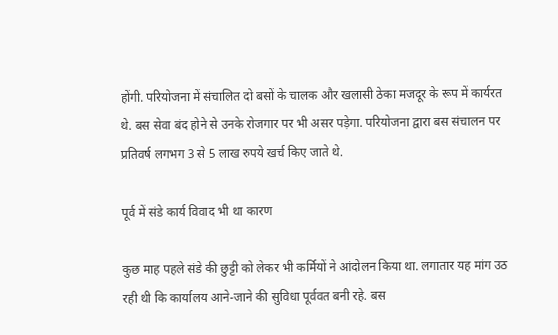होंगी. परियोजना में संचालित दो बसों के चालक और खलासी ठेका मजदूर के रूप में कार्यरत थे. बस सेवा बंद होने से उनके रोजगार पर भी असर पड़ेगा. परियोजना द्वारा बस संचालन पर प्रतिवर्ष लगभग 3 से 5 लाख रुपये खर्च किए जाते थे.

पूर्व में संडे कार्य विवाद भी था कारण

कुछ माह पहले संडे की छुट्टी को लेकर भी कर्मियों ने आंदोलन किया था. लगातार यह मांग उठ रही थी कि कार्यालय आने-जाने की सुविधा पूर्ववत बनी रहे. बस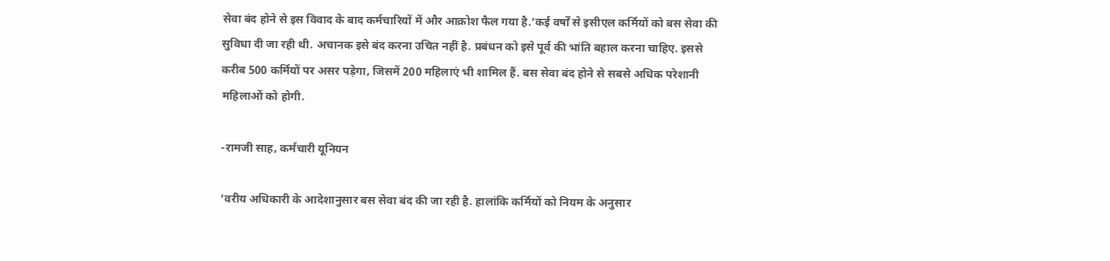सेवा बंद होने से इस विवाद के बाद कर्मचारियों में और आक्रोश फैल गया है.‘कई वर्षों से इसीएल कर्मियों को बस सेवा की सुविधा दी जा रही थी. अचानक इसे बंद करना उचित नहीं है. प्रबंधन को इसे पूर्व की भांति बहाल करना चाहिए. इससे करीब 500 कर्मियों पर असर पड़ेगा, जिसमें 200 महिलाएं भी शामिल हैं. बस सेवा बंद होने से सबसे अधिक परेशानी महिलाओं को होगी.

-रामजी साह, कर्मचारी यूनियन

‘वरीय अधिकारी के आदेशानुसार बस सेवा बंद की जा रही है. हालांकि कर्मियों को नियम के अनुसार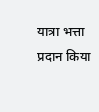यात्रा भत्ता प्रदान किया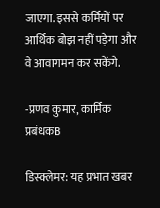जाएगा. इससे कर्मियों पर आर्थिक बोझ नहीं पड़ेगा और वे आवागमन कर सकेंगे.

-प्रणव कुमार, कार्मिक प्रबंधकB

डिस्क्लेमर: यह प्रभात खबर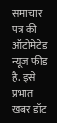समाचार पत्र की ऑटोमेटेड न्यूज फीड है. इसे प्रभात खबर डॉट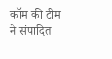कॉम की टीम ने संपादित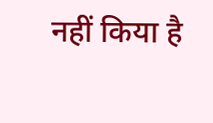नहीं किया है